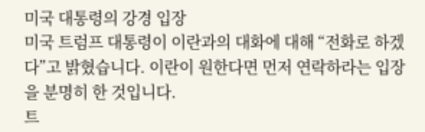미국 대통령의 강경 입장
미국 트럼프 대통령이 이란과의 대화에 대해 “전화로 하겠다”고 밝혔습니다. 이란이 원한다면 먼저 연락하라는 입장을 분명히 한 것입니다.
트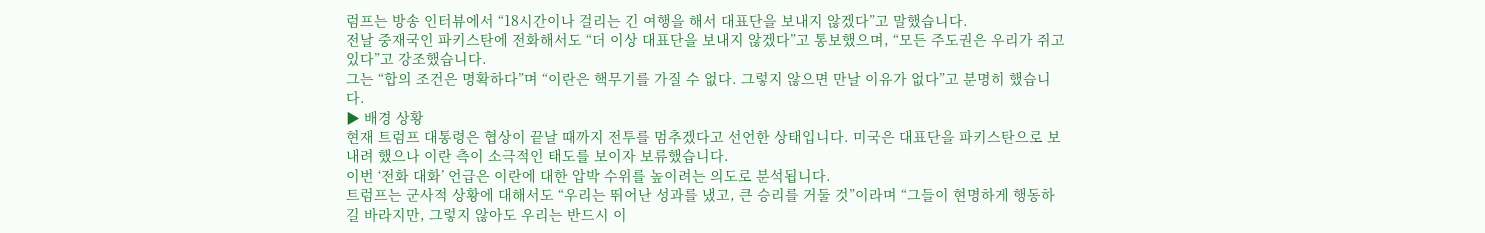럼프는 방송 인터뷰에서 “18시간이나 걸리는 긴 여행을 해서 대표단을 보내지 않겠다”고 말했습니다.
전날 중재국인 파키스탄에 전화해서도 “더 이상 대표단을 보내지 않겠다”고 통보했으며, “모든 주도권은 우리가 쥐고 있다”고 강조했습니다.
그는 “합의 조건은 명확하다”며 “이란은 핵무기를 가질 수 없다. 그렇지 않으면 만날 이유가 없다”고 분명히 했습니다.
▶ 배경 상황
현재 트럼프 대통령은 협상이 끝날 때까지 전투를 멈추겠다고 선언한 상태입니다. 미국은 대표단을 파키스탄으로 보내려 했으나 이란 측이 소극적인 태도를 보이자 보류했습니다.
이번 ‘전화 대화’ 언급은 이란에 대한 압박 수위를 높이려는 의도로 분석됩니다.
트럼프는 군사적 상황에 대해서도 “우리는 뛰어난 성과를 냈고, 큰 승리를 거둘 것”이라며 “그들이 현명하게 행동하길 바라지만, 그렇지 않아도 우리는 반드시 이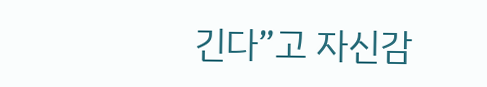긴다”고 자신감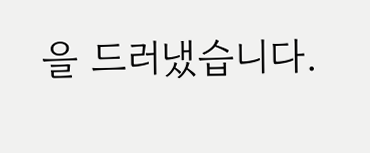을 드러냈습니다.